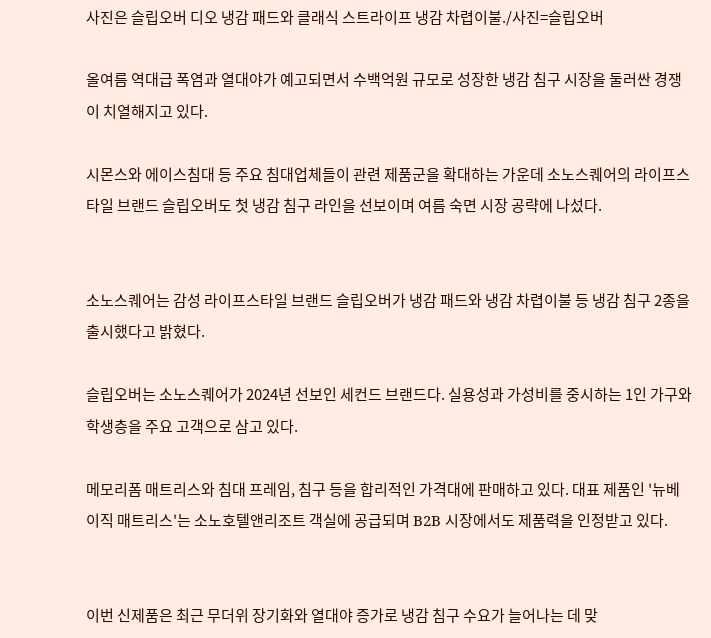사진은 슬립오버 디오 냉감 패드와 클래식 스트라이프 냉감 차렵이불./사진=슬립오버

올여름 역대급 폭염과 열대야가 예고되면서 수백억원 규모로 성장한 냉감 침구 시장을 둘러싼 경쟁이 치열해지고 있다.

시몬스와 에이스침대 등 주요 침대업체들이 관련 제품군을 확대하는 가운데 소노스퀘어의 라이프스타일 브랜드 슬립오버도 첫 냉감 침구 라인을 선보이며 여름 숙면 시장 공략에 나섰다.


소노스퀘어는 감성 라이프스타일 브랜드 슬립오버가 냉감 패드와 냉감 차렵이불 등 냉감 침구 2종을 출시했다고 밝혔다.

슬립오버는 소노스퀘어가 2024년 선보인 세컨드 브랜드다. 실용성과 가성비를 중시하는 1인 가구와 학생층을 주요 고객으로 삼고 있다.

메모리폼 매트리스와 침대 프레임, 침구 등을 합리적인 가격대에 판매하고 있다. 대표 제품인 '뉴베이직 매트리스'는 소노호텔앤리조트 객실에 공급되며 B2B 시장에서도 제품력을 인정받고 있다.


이번 신제품은 최근 무더위 장기화와 열대야 증가로 냉감 침구 수요가 늘어나는 데 맞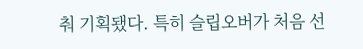춰 기획됐다. 특히 슬립오버가 처음 선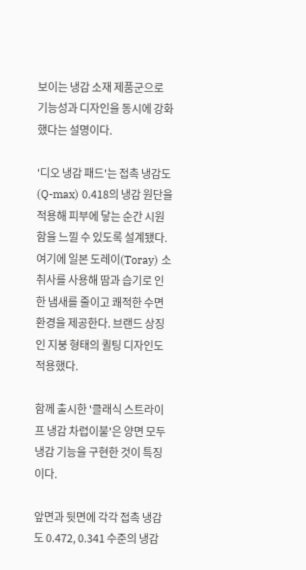보이는 냉감 소재 제품군으로 기능성과 디자인을 동시에 강화했다는 설명이다.

'디오 냉감 패드'는 접촉 냉감도(Q-max) 0.418의 냉감 원단을 적용해 피부에 닿는 순간 시원함을 느낄 수 있도록 설계됐다. 여기에 일본 도레이(Toray) 소취사를 사용해 땀과 습기로 인한 냄새를 줄이고 쾌적한 수면 환경을 제공한다. 브랜드 상징인 지붕 형태의 퀼팅 디자인도 적용했다.

함께 출시한 '클래식 스트라이프 냉감 차렵이불'은 양면 모두 냉감 기능을 구현한 것이 특징이다.

앞면과 뒷면에 각각 접촉 냉감도 0.472, 0.341 수준의 냉감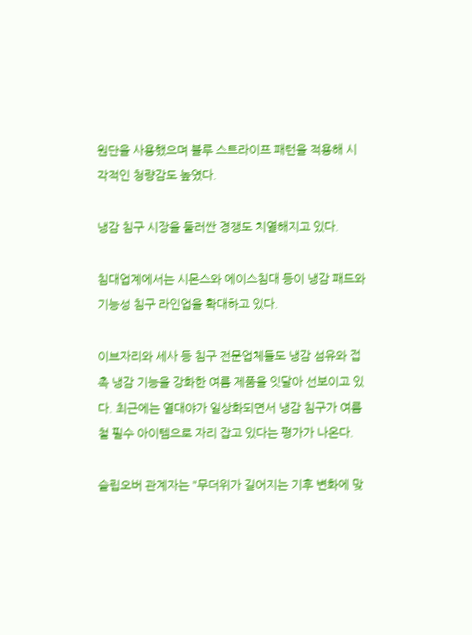원단을 사용했으며 블루 스트라이프 패턴을 적용해 시각적인 청량감도 높였다.

냉감 침구 시장을 둘러싼 경쟁도 치열해지고 있다.

침대업계에서는 시몬스와 에이스침대 등이 냉감 패드와 기능성 침구 라인업을 확대하고 있다.

이브자리와 세사 등 침구 전문업체들도 냉감 섬유와 접촉 냉감 기능을 강화한 여름 제품을 잇달아 선보이고 있다. 최근에는 열대야가 일상화되면서 냉감 침구가 여름철 필수 아이템으로 자리 잡고 있다는 평가가 나온다.

슬립오버 관계자는 "무더위가 길어지는 기후 변화에 맞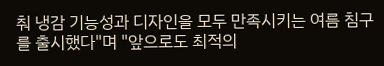춰 냉감 기능성과 디자인을 모두 만족시키는 여름 침구를 출시했다"며 "앞으로도 최적의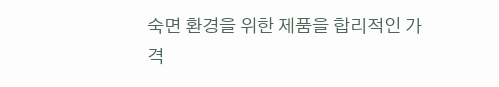숙면 환경을 위한 제품을 합리적인 가격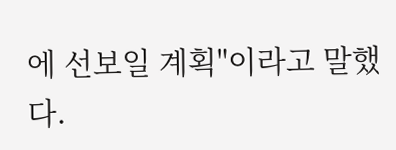에 선보일 계획"이라고 말했다.